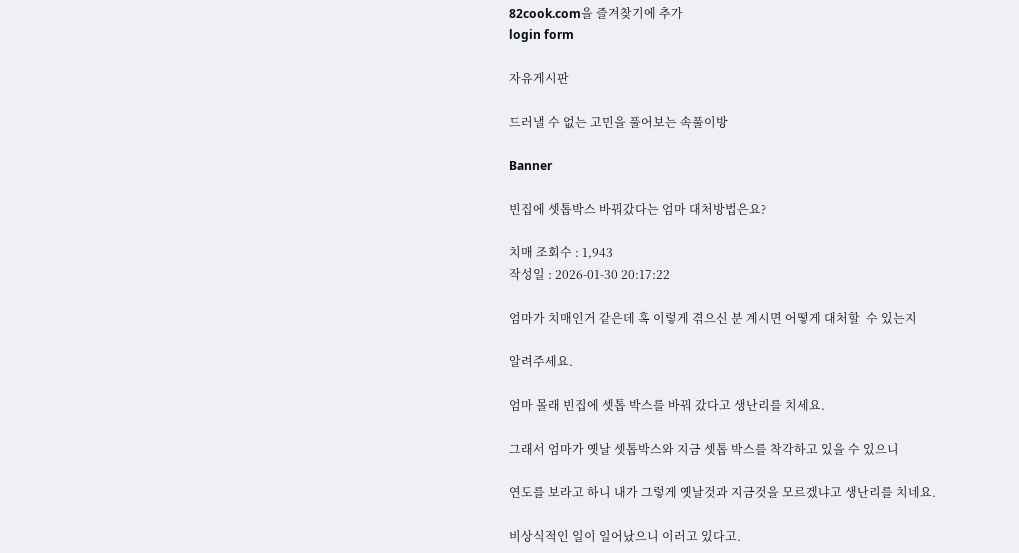82cook.com을 즐겨찾기에 추가
login form

자유게시판

드러낼 수 없는 고민을 풀어보는 속풀이방

Banner

빈집에 셋톱박스 바꿔갔다는 엄마 대처방법은요?

치매 조회수 : 1,943
작성일 : 2026-01-30 20:17:22

엄마가 치매인거 같은데 혹 이렇게 겪으신 분 계시면 어떻게 대처할  수 있는지

알려주세요.

엄마 몰래 빈집에 셋톱 박스를 바꿔 갔다고 생난리를 치세요.

그래서 엄마가 옛날 셋톱박스와 지금 셋톱 박스를 착각하고 있을 수 있으니

연도를 보라고 하니 내가 그렇게 옛날것과 지금것을 모르겠냐고 생난리를 치네요.

비상식적인 일이 일어났으니 이러고 있다고.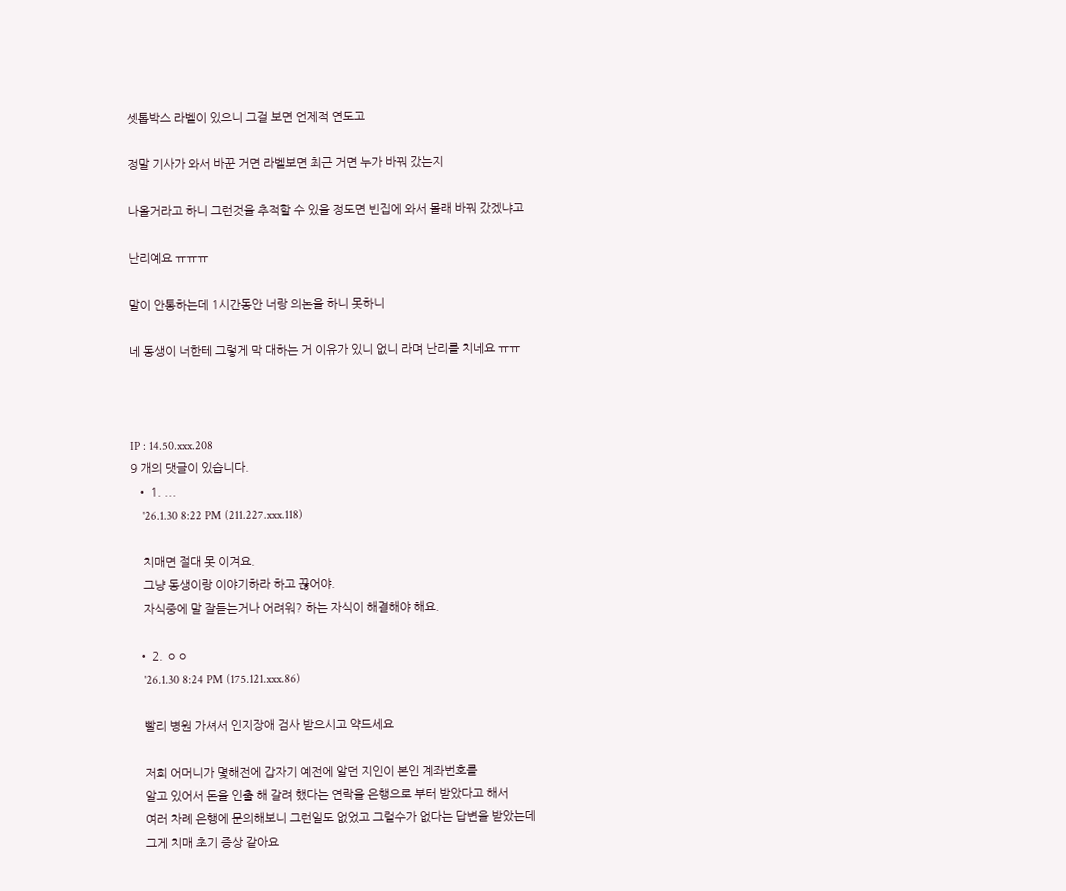셋톱박스 라벨이 있으니 그걸 보면 언제적 연도고

정말 기사가 와서 바꾼 거면 라벨보면 최근 거면 누가 바꿔 갔는지

나올거라고 하니 그런것을 추적할 수 있을 정도면 빈집에 와서 몰래 바꿔 갔겠냐고

난리예요 ㅠㅠㅠ

말이 안통하는데 1시간동안 너랑 의논을 하니 못하니

네 동생이 너한테 그렇게 막 대하는 거 이유가 있니 없니 라며 난리를 치네요 ㅠㅠ



IP : 14.50.xxx.208
9 개의 댓글이 있습니다.
  • 1. ...
    '26.1.30 8:22 PM (211.227.xxx.118)

    치매면 절대 못 이겨요.
    그냥 동생이랑 이야기하라 하고 끊어야.
    자식중에 말 잘듣는거나 어려워? 하는 자식이 해결해야 해요.

  • 2. ㅇㅇ
    '26.1.30 8:24 PM (175.121.xxx.86)

    빨리 병원 가셔서 인지장애 검사 받으시고 약드세요

    저희 어머니가 몇해전에 갑자기 예전에 알던 지인이 본인 계좌번호를
    알고 있어서 돈을 인출 해 갈려 했다는 연락을 은행으로 부터 받았다고 해서
    여러 차례 은행에 문의해보니 그런일도 없었고 그럴수가 없다는 답변을 받았는데
    그게 치매 초기 증상 같아요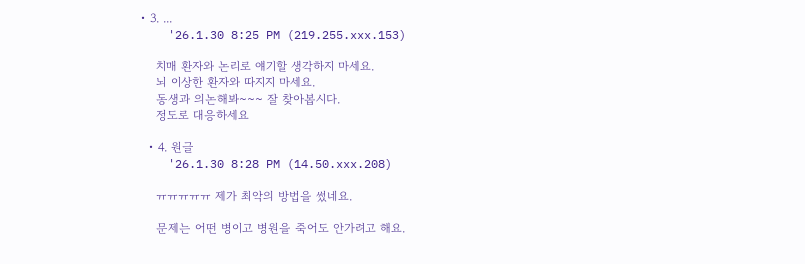• 3. ...
    '26.1.30 8:25 PM (219.255.xxx.153)

    치매 환자와 논리로 얘기할 생각하지 마세요.
    뇌 이상한 환자와 따지지 마세요.
    동생과 의논해봐~~~ 잘 찾아봅시다.
    정도로 대응하세요

  • 4. 원글
    '26.1.30 8:28 PM (14.50.xxx.208)

    ㅠㅠㅠㅠㅠ 제가 최악의 방법을 썼네요.

    문제는 어떤 병이고 병원을 죽어도 안가려고 해요.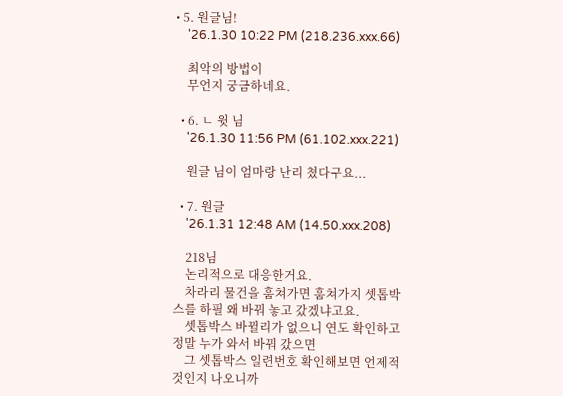• 5. 원글님!
    '26.1.30 10:22 PM (218.236.xxx.66)

    최악의 방법이
    무언지 궁금하네요.

  • 6. ㄴ 윗 님
    '26.1.30 11:56 PM (61.102.xxx.221)

    원글 님이 엄마랑 난리 쳤다구요...

  • 7. 원글
    '26.1.31 12:48 AM (14.50.xxx.208)

    218님
    논리적으로 대응한거요.
    차라리 물건을 훔쳐가면 훔쳐가지 셋톱박스를 하필 왜 바꿔 놓고 갔겠냐고요.
    셋톱박스 바뀔리가 없으니 연도 확인하고 정말 누가 와서 바꿔 갔으면
    그 셋톱박스 일련번호 확인해보면 언제적것인지 나오니까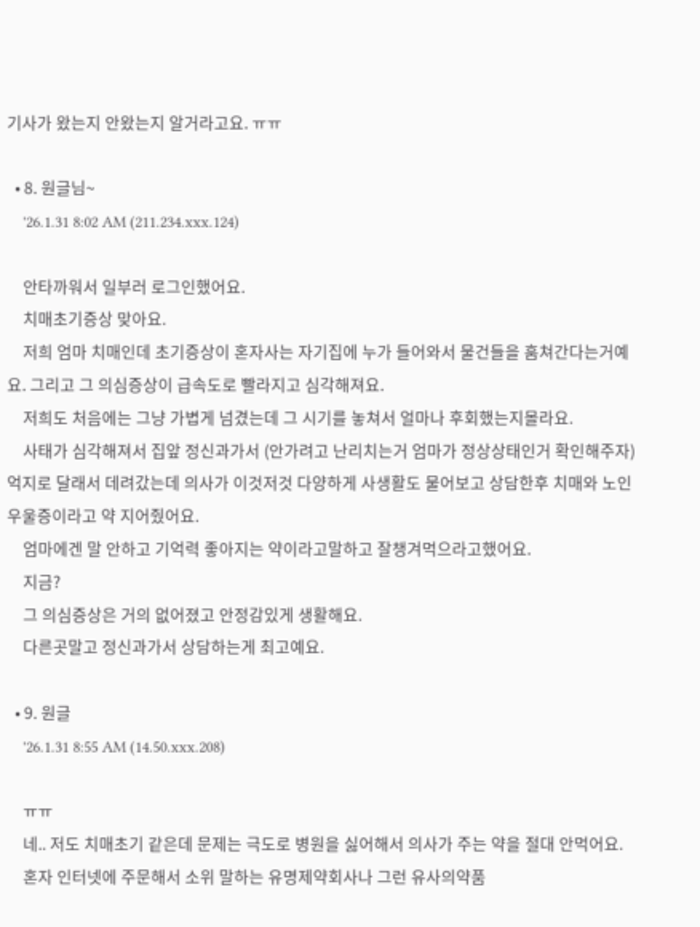기사가 왔는지 안왔는지 알거라고요. ㅠㅠ

  • 8. 원글님~
    '26.1.31 8:02 AM (211.234.xxx.124)

    안타까워서 일부러 로그인했어요.
    치매초기증상 맞아요.
    저희 엄마 치매인데 초기증상이 혼자사는 자기집에 누가 들어와서 물건들을 훔쳐간다는거예요. 그리고 그 의심증상이 급속도로 빨라지고 심각해져요.
    저희도 처음에는 그냥 가볍게 넘겼는데 그 시기를 놓쳐서 얼마나 후회했는지몰라요.
    사태가 심각해져서 집앞 정신과가서 (안가려고 난리치는거 엄마가 정상상태인거 확인해주자) 억지로 달래서 데려갔는데 의사가 이것저것 다양하게 사생활도 물어보고 상담한후 치매와 노인우울증이라고 약 지어줬어요.
    엄마에겐 말 안하고 기억력 좋아지는 약이라고말하고 잘챙겨먹으라고했어요.
    지금?
    그 의심증상은 거의 없어졌고 안정감있게 생활해요.
    다른곳말고 정신과가서 상담하는게 최고예요.

  • 9. 원글
    '26.1.31 8:55 AM (14.50.xxx.208)

    ㅠㅠ
    네.. 저도 치매초기 같은데 문제는 극도로 병원을 싫어해서 의사가 주는 약을 절대 안먹어요.
    혼자 인터넷에 주문해서 소위 말하는 유명제약회사나 그런 유사의약품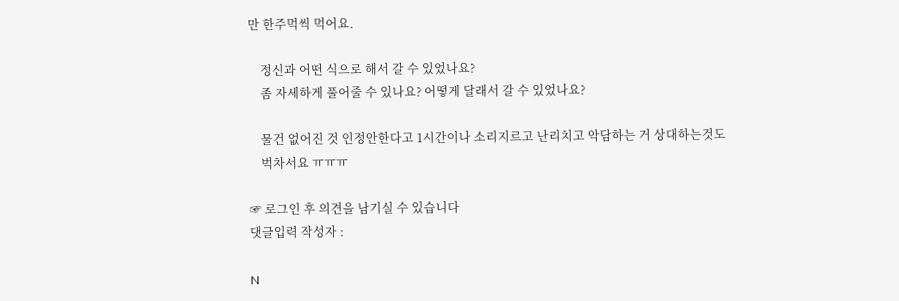만 한주먹씩 먹어요.

    정신과 어떤 식으로 해서 갈 수 있었나요?
    좀 자세하게 풀어줄 수 있나요? 어떻게 달래서 갈 수 있었나요?

    물건 없어진 것 인정안한다고 1시간이나 소리지르고 난리치고 악담하는 거 상대하는것도
    벅차서요 ㅠㅠㅠ

☞ 로그인 후 의견을 남기실 수 있습니다
댓글입력 작성자 :

N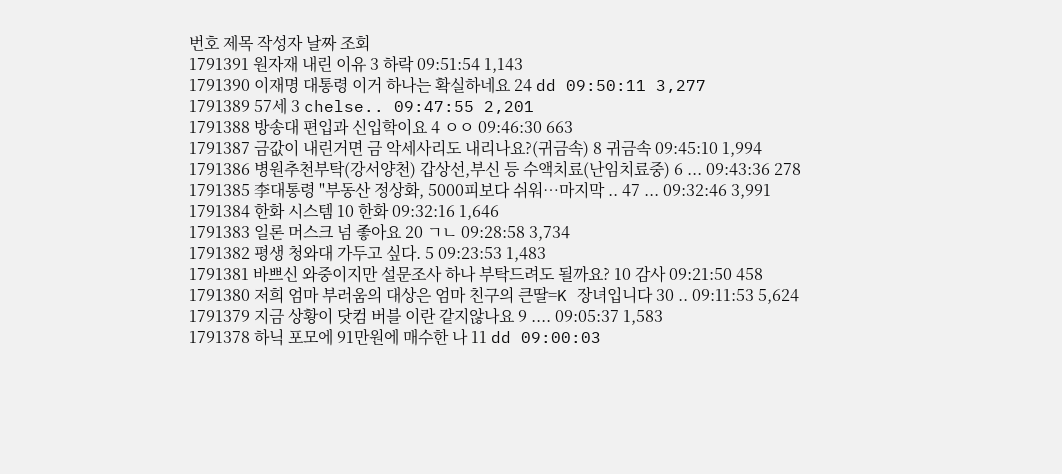번호 제목 작성자 날짜 조회
1791391 원자재 내린 이유 3 하락 09:51:54 1,143
1791390 이재명 대통령 이거 하나는 확실하네요 24 dd 09:50:11 3,277
1791389 57세 3 chelse.. 09:47:55 2,201
1791388 방송대 편입과 신입학이요 4 ㅇㅇ 09:46:30 663
1791387 금값이 내린거면 금 악세사리도 내리나요?(귀금속) 8 귀금속 09:45:10 1,994
1791386 병원추천부탁(강서양천) 갑상선,부신 등 수액치료(난임치료중) 6 ... 09:43:36 278
1791385 李대통령 "부동산 정상화, 5000피보다 쉬워…마지막 .. 47 ... 09:32:46 3,991
1791384 한화 시스템 10 한화 09:32:16 1,646
1791383 일론 머스크 넘 좋아요 20 ㄱㄴ 09:28:58 3,734
1791382 평생 청와대 가두고 싶다. 5 09:23:53 1,483
1791381 바쁘신 와중이지만 설문조사 하나 부탁드려도 될까요? 10 감사 09:21:50 458
1791380 저희 엄마 부러움의 대상은 엄마 친구의 큰딸=K 장녀입니다 30 .. 09:11:53 5,624
1791379 지금 상황이 닷컴 버블 이란 같지않나요 9 .... 09:05:37 1,583
1791378 하닉 포모에 91만원에 매수한 나 11 dd 09:00:03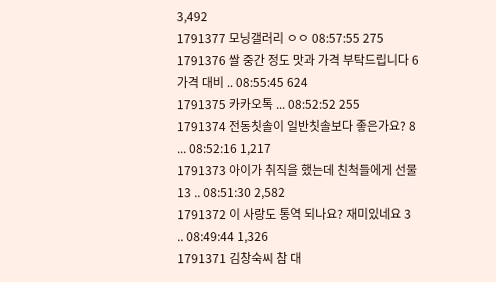3,492
1791377 모닝갤러리 ㅇㅇ 08:57:55 275
1791376 쌀 중간 정도 맛과 가격 부탁드립니다 6 가격 대비 .. 08:55:45 624
1791375 카카오톡 ... 08:52:52 255
1791374 전동칫솔이 일반칫솔보다 좋은가요? 8 ... 08:52:16 1,217
1791373 아이가 취직을 했는데 친척들에게 선물 13 .. 08:51:30 2,582
1791372 이 사랑도 통역 되나요? 재미있네요 3 .. 08:49:44 1,326
1791371 김창숙씨 참 대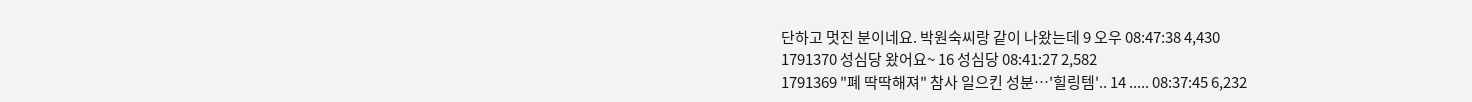단하고 멋진 분이네요. 박원숙씨랑 같이 나왔는데 9 오우 08:47:38 4,430
1791370 성심당 왔어요~ 16 성심당 08:41:27 2,582
1791369 "폐 딱딱해져" 참사 일으킨 성분…'힐링템'.. 14 ..... 08:37:45 6,232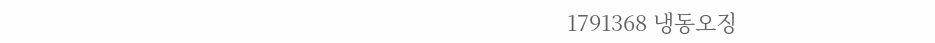1791368 냉동오징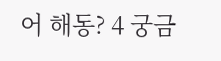어 해동? 4 궁금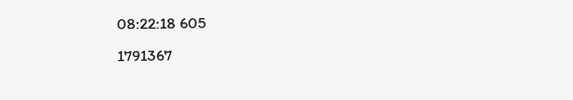08:22:18 605
1791367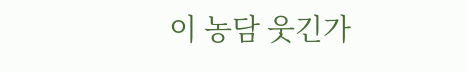이 농담 웃긴가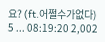요? (ft.어쩔수가없다) 5 ... 08:19:20 2,002